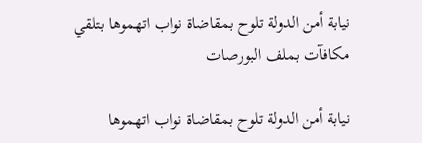نيابة أمن الدولة تلوح بمقاضاة نواب اتهموها بتلقي مكافآت بملف البورصات

نيابة أمن الدولة تلوح بمقاضاة نواب اتهموها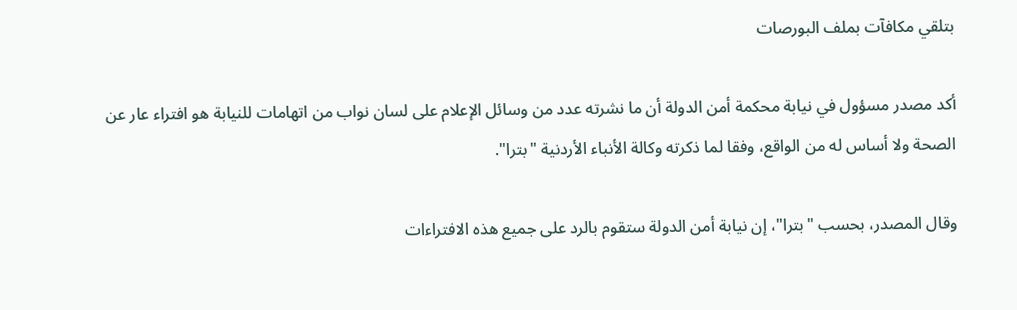بتلقي مكافآت بملف البورصات

أكد مصدر مسؤول في نيابة محكمة أمن الدولة أن ما نشرته عدد من وسائل الإعلام على لسان نواب من اتهامات للنيابة هو افتراء عار عن الصحة ولا أساس له من الواقع، وفقا لما ذكرته وكالة الأنباء الأردنية "بترا".

وقال المصدر، بحسب "بترا"، إن نيابة أمن الدولة ستقوم بالرد على جميع هذه الافتراءات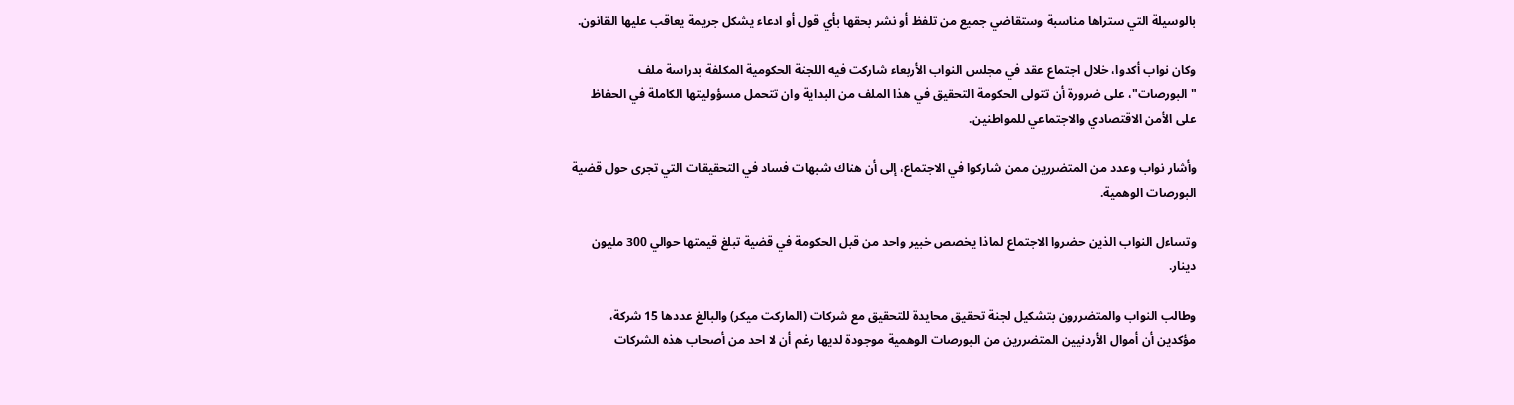بالوسيلة التي ستراها مناسبة وستقاضي جميع من تلفظ أو نشر بحقها بأي قول أو ادعاء يشكل جريمة يعاقب عليها القانون.

وكان نواب أكدوا، خلال اجتماع عقد في مجلس النواب الأربعاء شاركت فيه اللجنة الحكومية المكلفة بدراسة ملف "البورصات"، على ضرورة أن تتولى الحكومة التحقيق في هذا الملف من البداية وان تتحمل مسؤوليتها الكاملة في الحفاظ على الأمن الاقتصادي والاجتماعي للمواطنين.

وأشار نواب وعدد من المتضررين ممن شاركوا في الاجتماع، إلى أن هناك شبهات فساد في التحقيقات التي تجرى حول قضية البورصات الوهمية.

وتساءل النواب الذين حضروا الاجتماع لماذا يخصص خبير واحد من قبل الحكومة في قضية تبلغ قيمتها حوالي 300 مليون دينار.

وطالب النواب والمتضررون بتشكيل لجنة تحقيق محايدة للتحقيق مع شركات (الماركت ميكر) والبالغ عددها 15 شركة، مؤكدين أن أموال الأردنيين المتضررين من البورصات الوهمية موجودة لديها رغم أن لا احد من أصحاب هذه الشركات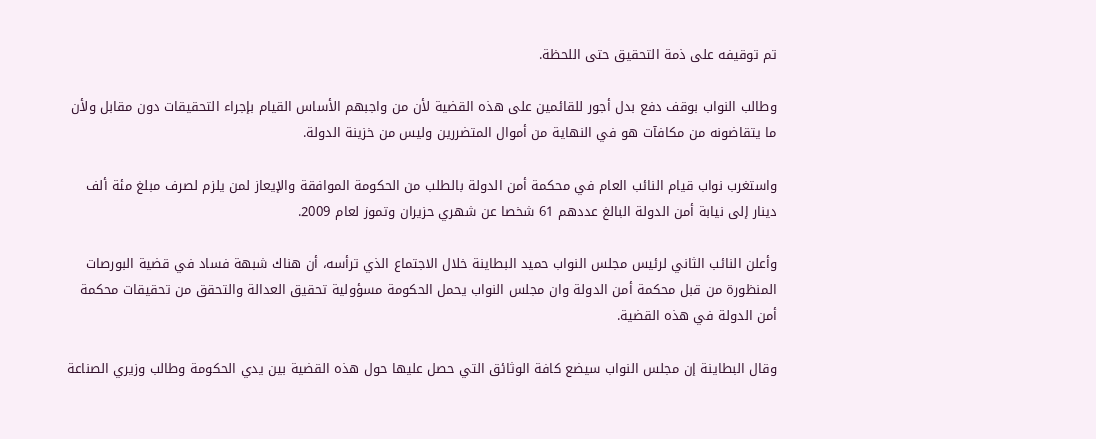تم توقيفه على ذمة التحقيق حتى اللحظة.

وطالب النواب بوقف دفع بدل أجور للقائمين على هذه القضية لأن من واجبهم الأساس القيام بإجراء التحقيقات دون مقابل ولأن ما يتقاضونه من مكافآت هو في النهاية من أموال المتضررين وليس من خزينة الدولة.

واستغرب نواب قيام النائب العام في محكمة أمن الدولة بالطلب من الحكومة الموافقة والإيعاز لمن يلزم لصرف مبلغ مئة ألف دينار إلى نيابة أمن الدولة البالغ عددهم 61 شخصا عن شهري حزيران وتموز لعام 2009.

وأعلن النائب الثاني لرئيس مجلس النواب حميد البطاينة خلال الاجتماع الذي ترأسه، أن هناك شبهة فساد في قضية البورصات المنظورة من قبل محكمة أمن الدولة وان مجلس النواب يحمل الحكومة مسؤولية تحقيق العدالة والتحقق من تحقيقات محكمة أمن الدولة في هذه القضية.

وقال البطاينة إن مجلس النواب سيضع كافة الوثائق التي حصل عليها حول هذه القضية بين يدي الحكومة وطالب وزيري الصناعة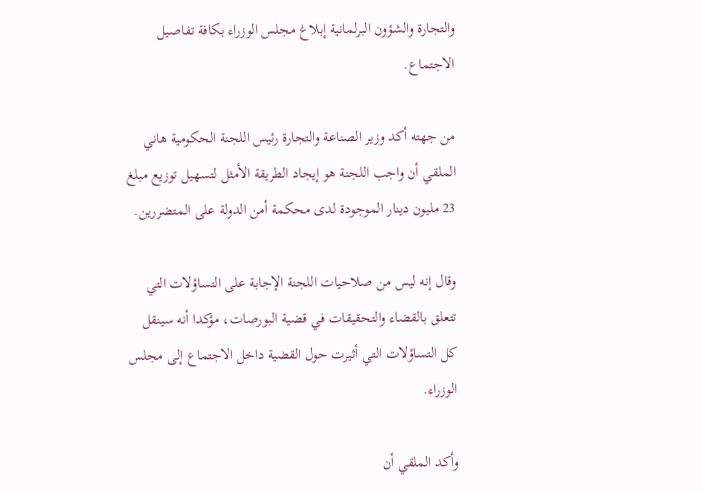والتجارة والشؤون البرلمانية إبلاغ مجلس الوزراء بكافة تفاصيل الاجتماع.

من جهته أكد وزير الصناعة والتجارة رئيس اللجنة الحكومية هاني الملقي أن واجب اللجنة هو إيجاد الطريقة الأمثل لتسهيل توزيع مبلغ 23 مليون دينار الموجودة لدى محكمة أمن الدولة على المتضررين.

وقال إنه ليس من صلاحيات اللجنة الإجابة على التساؤلات التي تتعلق بالقضاء والتحقيقات في قضية البورصات، مؤكدا أنه سينقل كل التساؤلات التي أثيرت حول القضية داخل الاجتماع إلى مجلس الوزراء.

وأكد الملقي أن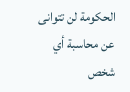الحكومة لن تتوانى عن محاسبة أي شخص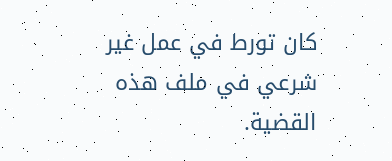كان تورط في عمل غير شرعي في ملف هذه القضية.